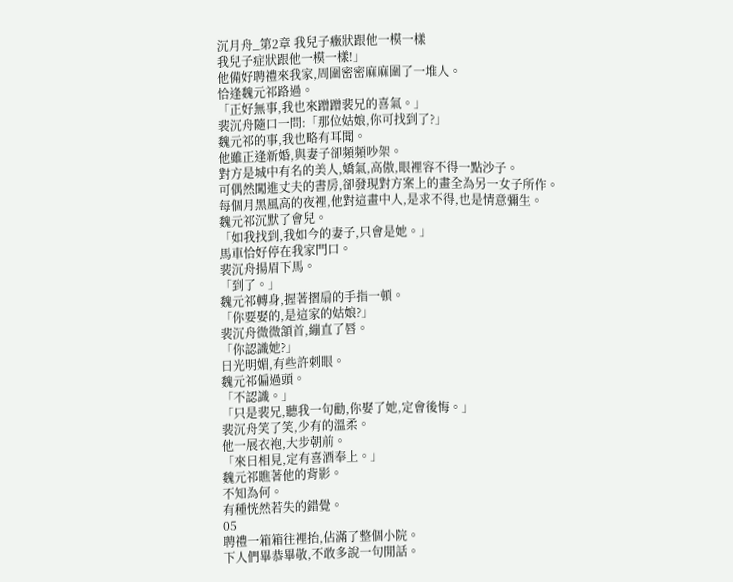沉月舟_第2章 我兒子癥狀跟他一模一樣
我兒子症狀跟他一模一樣!」
他備好聘禮來我家,周圍密密麻麻圍了一堆人。
恰逢魏元祁路過。
「正好無事,我也來蹭蹭裴兄的喜氣。」
裴沉舟隨口一問:「那位姑娘,你可找到了?」
魏元祁的事,我也略有耳聞。
他雖正逢新婚,與妻子卻頻頻吵架。
對方是城中有名的美人,嬌氣,高傲,眼裡容不得一點沙子。
可偶然闖進丈夫的書房,卻發現對方案上的畫全為另一女子所作。
每個月黑風高的夜裡,他對這畫中人,是求不得,也是情意彌生。
魏元祁沉默了會兒。
「如我找到,我如今的妻子,只會是她。」
馬車恰好停在我家門口。
裴沉舟揚眉下馬。
「到了。」
魏元祁轉身,握著摺扇的手指一頓。
「你要娶的,是這家的姑娘?」
裴沉舟微微頷首,繃直了唇。
「你認識她?」
日光明媚,有些許刺眼。
魏元祁偏過頭。
「不認識。」
「只是裴兄,聽我一句勸,你娶了她,定會後悔。」
裴沉舟笑了笑,少有的溫柔。
他一展衣袍,大步朝前。
「來日相見,定有喜酒奉上。」
魏元祁瞧著他的背影。
不知為何。
有種恍然若失的錯覺。
05
聘禮一箱箱往裡抬,佔滿了整個小院。
下人們畢恭畢敬,不敢多說一句閒話。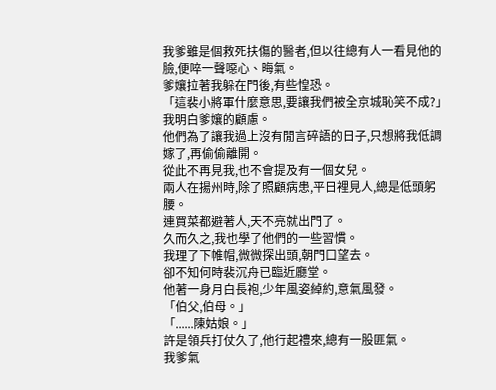我爹雖是個救死扶傷的醫者,但以往總有人一看見他的臉,便啐一聲噁心、晦氣。
爹孃拉著我躲在門後,有些惶恐。
「這裴小將軍什麼意思,要讓我們被全京城恥笑不成?」
我明白爹孃的顧慮。
他們為了讓我過上沒有閒言碎語的日子,只想將我低調嫁了,再偷偷離開。
從此不再見我,也不會提及有一個女兒。
兩人在揚州時,除了照顧病患,平日裡見人,總是低頭躬腰。
連買菜都避著人,天不亮就出門了。
久而久之,我也學了他們的一些習慣。
我理了下帷帽,微微探出頭,朝門口望去。
卻不知何時裴沉舟已臨近廳堂。
他著一身月白長袍,少年風姿綽約,意氣風發。
「伯父,伯母。」
「......陳姑娘。」
許是領兵打仗久了,他行起禮來,總有一股匪氣。
我爹氣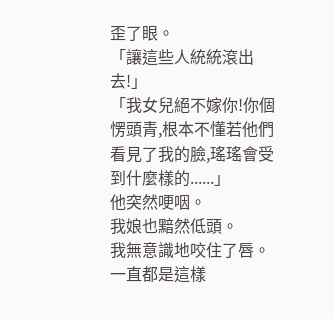歪了眼。
「讓這些人統統滾出去!」
「我女兒絕不嫁你!你個愣頭青,根本不懂若他們看見了我的臉,瑤瑤會受到什麼樣的......」
他突然哽咽。
我娘也黯然低頭。
我無意識地咬住了唇。
一直都是這樣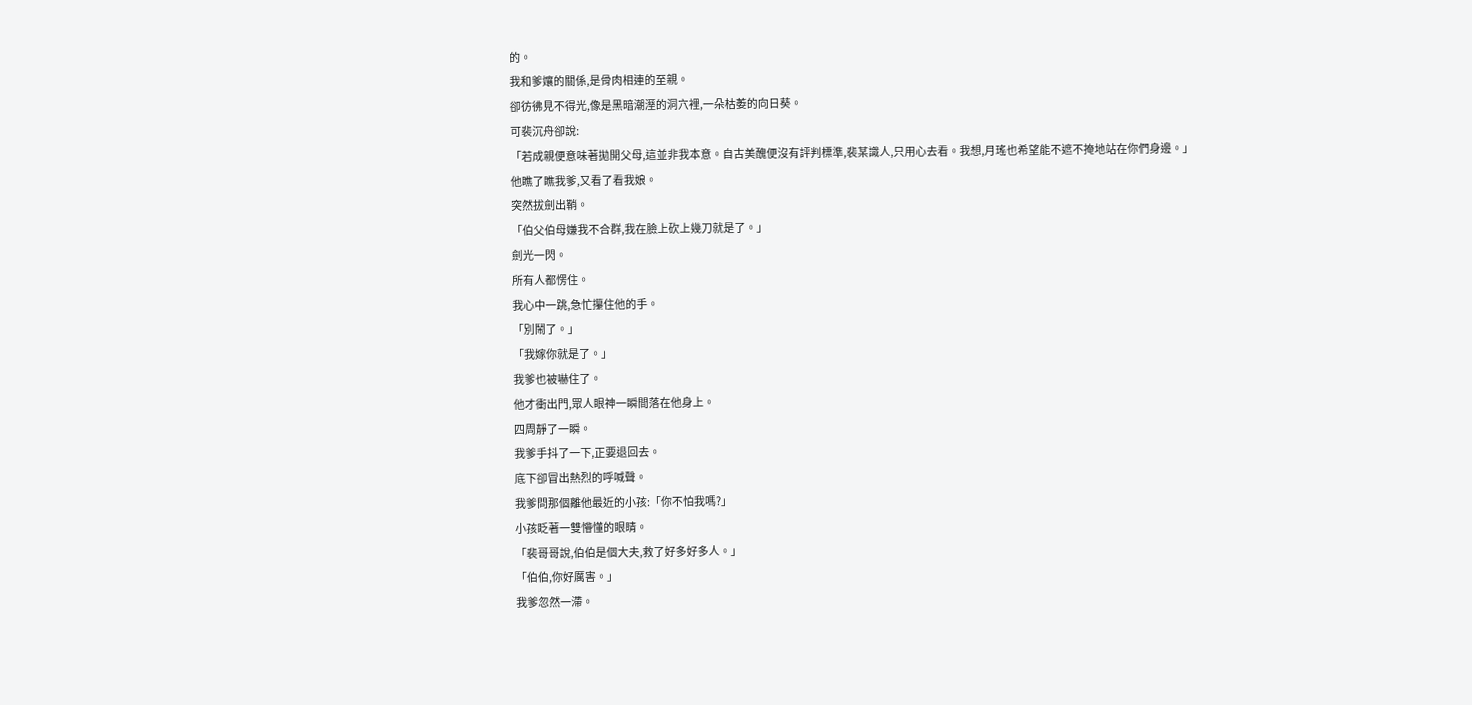的。
我和爹孃的關係,是骨肉相連的至親。
卻彷彿見不得光,像是黑暗潮溼的洞穴裡,一朵枯萎的向日葵。
可裴沉舟卻說:
「若成親便意味著拋開父母,這並非我本意。自古美醜便沒有評判標準,裴某識人,只用心去看。我想,月瑤也希望能不遮不掩地站在你們身邊。」
他瞧了瞧我爹,又看了看我娘。
突然拔劍出鞘。
「伯父伯母嫌我不合群,我在臉上砍上幾刀就是了。」
劍光一閃。
所有人都愣住。
我心中一跳,急忙攥住他的手。
「別鬧了。」
「我嫁你就是了。」
我爹也被嚇住了。
他才衝出門,眾人眼神一瞬間落在他身上。
四周靜了一瞬。
我爹手抖了一下,正要退回去。
底下卻冒出熱烈的呼喊聲。
我爹問那個離他最近的小孩:「你不怕我嗎?」
小孩眨著一雙懵懂的眼睛。
「裴哥哥說,伯伯是個大夫,救了好多好多人。」
「伯伯,你好厲害。」
我爹忽然一滯。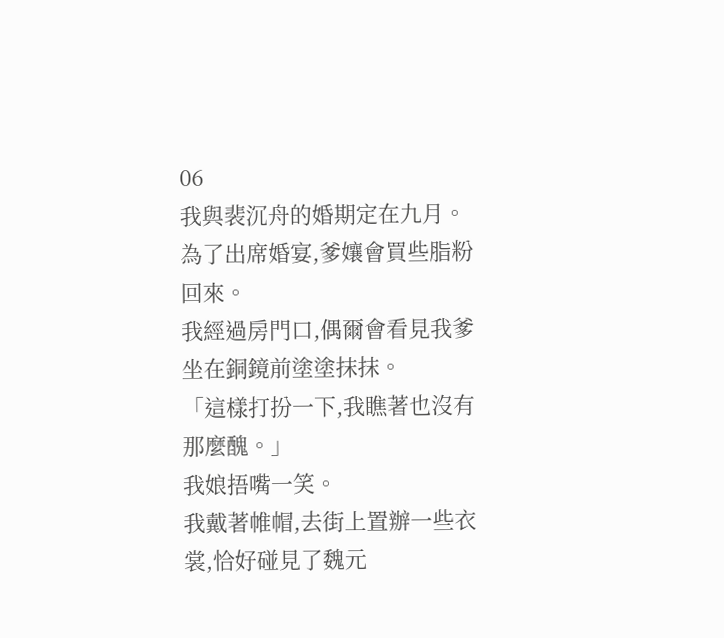06
我與裴沉舟的婚期定在九月。
為了出席婚宴,爹孃會買些脂粉回來。
我經過房門口,偶爾會看見我爹坐在銅鏡前塗塗抹抹。
「這樣打扮一下,我瞧著也沒有那麼醜。」
我娘捂嘴一笑。
我戴著帷帽,去街上置辦一些衣裳,恰好碰見了魏元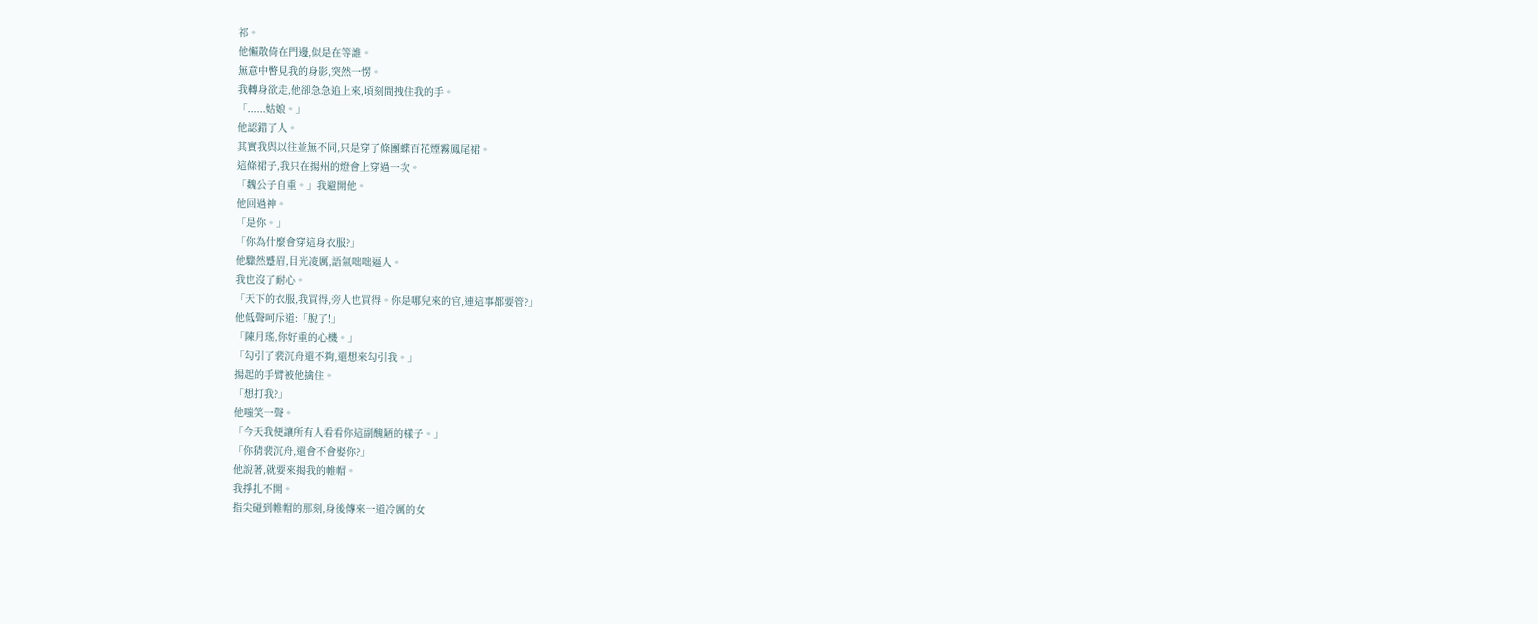祁。
他懶散倚在門邊,似是在等誰。
無意中瞥見我的身影,突然一愣。
我轉身欲走,他卻急急追上來,頃刻間拽住我的手。
「......姑娘。」
他認錯了人。
其實我與以往並無不同,只是穿了條團蝶百花煙霧鳳尾裙。
這條裙子,我只在揚州的燈會上穿過一次。
「魏公子自重。」我避開他。
他回過神。
「是你。」
「你為什麼會穿這身衣服?」
他驟然蹙眉,目光凌厲,語氣咄咄逼人。
我也沒了耐心。
「天下的衣服,我買得,旁人也買得。你是哪兒來的官,連這事都要管?」
他低聲呵斥道:「脫了!」
「陳月瑤,你好重的心機。」
「勾引了裴沉舟還不夠,還想來勾引我。」
揚起的手臂被他擒住。
「想打我?」
他嗤笑一聲。
「今天我便讓所有人看看你這副醜陋的樣子。」
「你猜裴沉舟,還會不會娶你?」
他說著,就要來揭我的帷帽。
我掙扎不開。
指尖碰到帷帽的那刻,身後傳來一道冷厲的女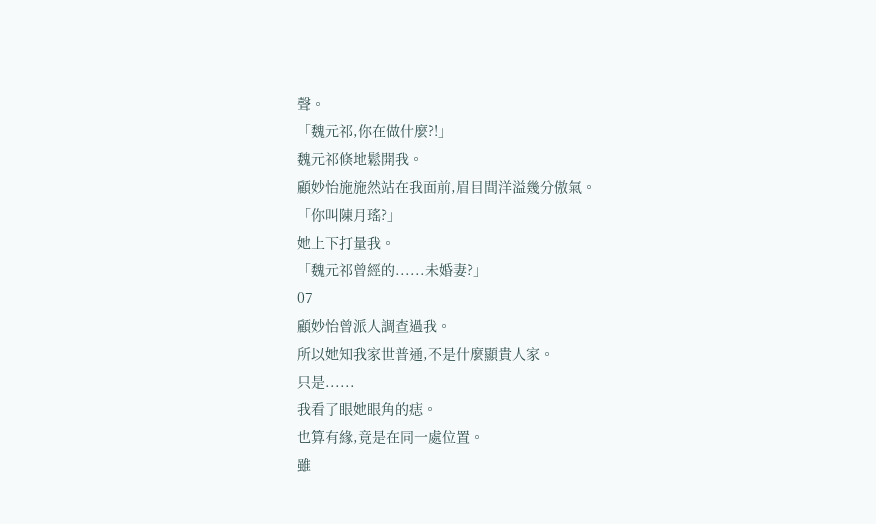聲。
「魏元祁,你在做什麼?!」
魏元祁倏地鬆開我。
顧妙怡施施然站在我面前,眉目間洋溢幾分傲氣。
「你叫陳月瑤?」
她上下打量我。
「魏元祁曾經的......未婚妻?」
07
顧妙怡曾派人調查過我。
所以她知我家世普通,不是什麼顯貴人家。
只是......
我看了眼她眼角的痣。
也算有緣,竟是在同一處位置。
雖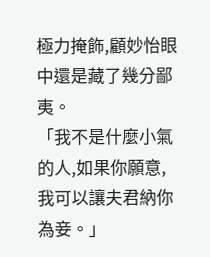極力掩飾,顧妙怡眼中還是藏了幾分鄙夷。
「我不是什麼小氣的人,如果你願意,我可以讓夫君納你為妾。」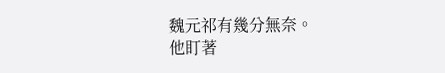魏元祁有幾分無奈。
他盯著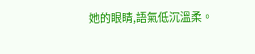她的眼睛,語氣低沉溫柔。